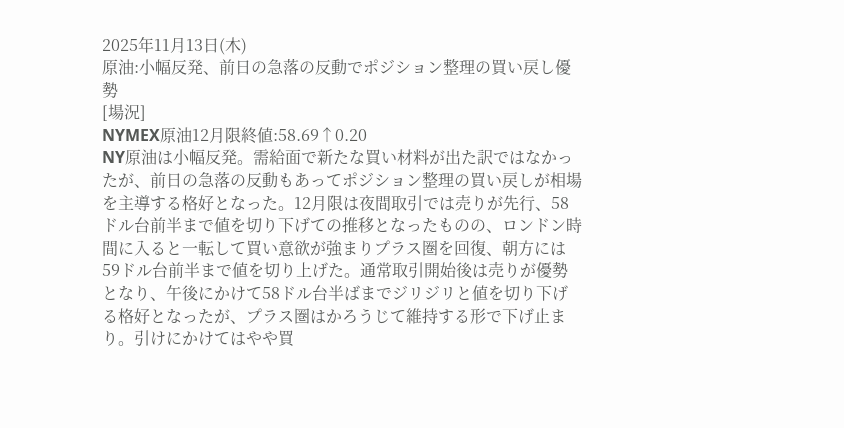2025年11月13日(木)
原油:小幅反発、前日の急落の反動でポジション整理の買い戻し優勢
[場況]
NYMEX原油12月限終値:58.69↑0.20
NY原油は小幅反発。需給面で新たな買い材料が出た訳ではなかったが、前日の急落の反動もあってポジション整理の買い戻しが相場を主導する格好となった。12月限は夜間取引では売りが先行、58ドル台前半まで値を切り下げての推移となったものの、ロンドン時間に入ると一転して買い意欲が強まりプラス圏を回復、朝方には59ドル台前半まで値を切り上げた。通常取引開始後は売りが優勢となり、午後にかけて58ドル台半ばまでジリジリと値を切り下げる格好となったが、プラス圏はかろうじて維持する形で下げ止まり。引けにかけてはやや買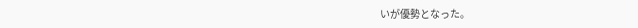いが優勢となった。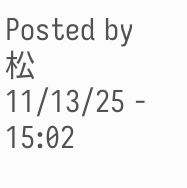Posted by 松 11/13/25 - 15:02